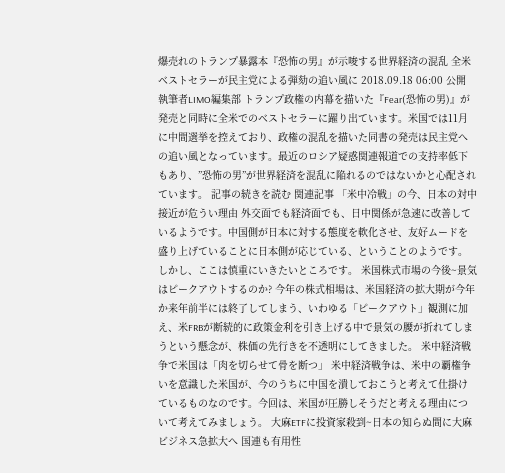爆売れのトランプ暴露本『恐怖の男』が示唆する世界経済の混乱 全米ベストセラーが民主党による弾劾の追い風に 2018.09.18 06:00 公開 執筆者LIMO編集部 トランプ政権の内幕を描いた『Fear(恐怖の男)』が発売と同時に全米でのベストセラーに躍り出ています。米国では11月に中間選挙を控えており、政権の混乱を描いた同書の発売は民主党への追い風となっています。最近のロシア疑惑関連報道での支持率低下もあり、”恐怖の男”が世界経済を混乱に陥れるのではないかと心配されています。 記事の続きを読む 関連記事 「米中冷戦」の今、日本の対中接近が危うい理由 外交面でも経済面でも、日中関係が急速に改善しているようです。中国側が日本に対する態度を軟化させ、友好ムードを盛り上げていることに日本側が応じている、ということのようです。しかし、ここは慎重にいきたいところです。 米国株式市場の今後~景気はピークアウトするのか? 今年の株式相場は、米国経済の拡大期が今年か来年前半には終了してしまう、いわゆる「ピークアウト」観測に加え、米FRBが断続的に政策金利を引き上げる中で景気の腰が折れてしまうという懸念が、株価の先行きを不透明にしてきました。 米中経済戦争で米国は「肉を切らせて骨を断つ」 米中経済戦争は、米中の覇権争いを意識した米国が、今のうちに中国を潰しておこうと考えて仕掛けているものなのです。今回は、米国が圧勝しそうだと考える理由について考えてみましょう。 大麻ETFに投資家殺到~日本の知らぬ間に大麻ビジネス急拡大へ 国連も有用性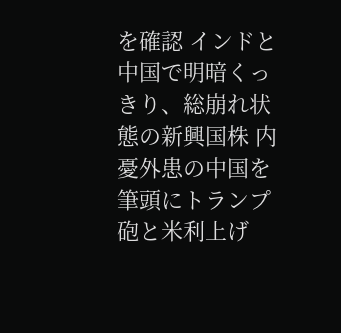を確認 インドと中国で明暗くっきり、総崩れ状態の新興国株 内憂外患の中国を筆頭にトランプ砲と米利上げ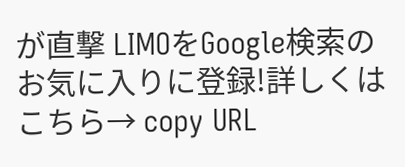が直撃 LIMOをGoogle検索のお気に入りに登録!詳しくはこちら→ copy URL